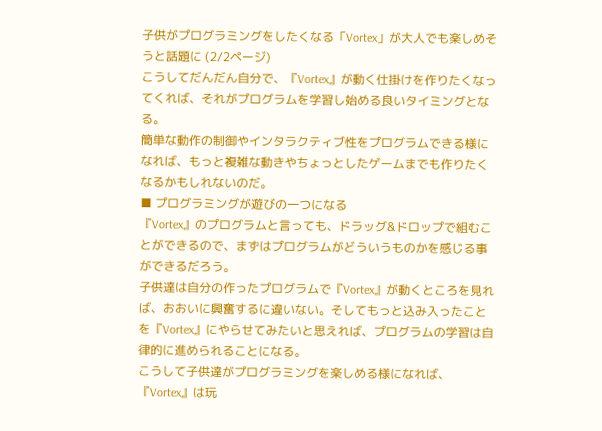子供がプログラミングをしたくなる「Vortex」が大人でも楽しめそうと話題に (2/2ページ)
こうしてだんだん自分で、『Vortex』が動く仕掛けを作りたくなってくれば、それがプログラムを学習し始める良いタイミングとなる。
簡単な動作の制御やインタラクティブ性をプログラムできる様になれば、もっと複雑な動きやちょっとしたゲームまでも作りたくなるかもしれないのだ。
■ プログラミングが遊びの一つになる
『Vortex』のプログラムと言っても、ドラッグ&ドロップで組むことができるので、まずはプログラムがどういうものかを感じる事ができるだろう。
子供達は自分の作ったプログラムで『Vortex』が動くところを見れば、おおいに興奮するに違いない。そしてもっと込み入ったことを『Vortex』にやらせてみたいと思えれば、プログラムの学習は自律的に進められることになる。
こうして子供達がプログラミングを楽しめる様になれば、『Vortex』は玩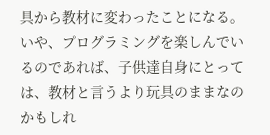具から教材に変わったことになる。
いや、プログラミングを楽しんでいるのであれば、子供達自身にとっては、教材と言うより玩具のままなのかもしれ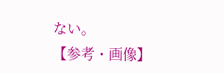ない。
【参考・画像】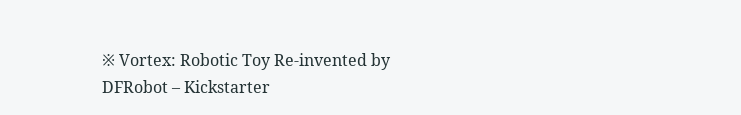※ Vortex: Robotic Toy Re-invented by DFRobot – Kickstarter